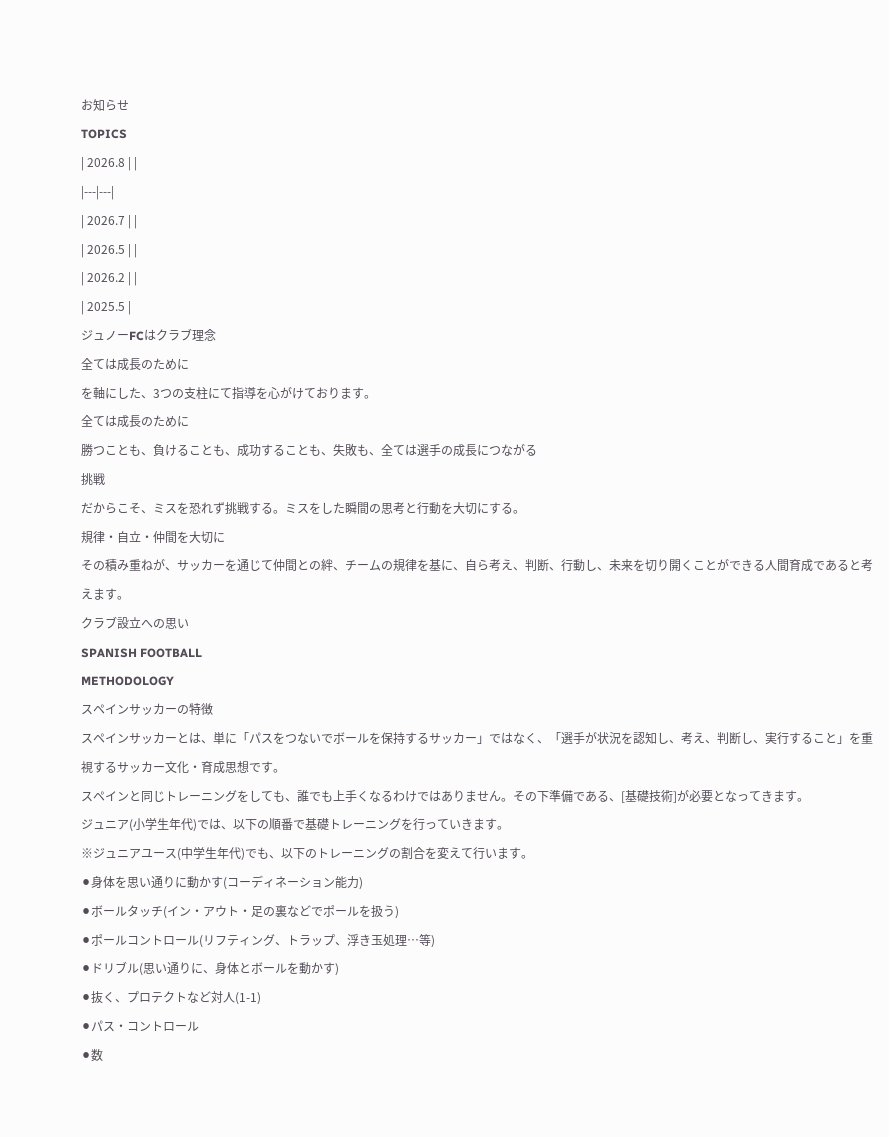お知らせ
TOPICS
| 2026.8 | |
|---|---|
| 2026.7 | |
| 2026.5 | |
| 2026.2 | |
| 2025.5 |
ジュノーFCはクラブ理念
全ては成長のために
を軸にした、3つの支柱にて指導を心がけております。
全ては成長のために
勝つことも、負けることも、成功することも、失敗も、全ては選手の成長につながる
挑戦
だからこそ、ミスを恐れず挑戦する。ミスをした瞬間の思考と行動を大切にする。
規律・自立・仲間を大切に
その積み重ねが、サッカーを通じて仲間との絆、チームの規律を基に、自ら考え、判断、行動し、未来を切り開くことができる人間育成であると考えます。
クラブ設立への思い
SPANISH FOOTBALL
METHODOLOGY
スペインサッカーの特徴
スペインサッカーとは、単に「パスをつないでボールを保持するサッカー」ではなく、「選手が状況を認知し、考え、判断し、実行すること」を重視するサッカー文化・育成思想です。
スペインと同じトレーニングをしても、誰でも上手くなるわけではありません。その下準備である、[基礎技術]が必要となってきます。
ジュニア(小学生年代)では、以下の順番で基礎トレーニングを行っていきます。
※ジュニアユース(中学生年代)でも、以下のトレーニングの割合を変えて行います。
⚫身体を思い通りに動かす(コーディネーション能力)
⚫ボールタッチ(イン・アウト・足の裏などでポールを扱う)
⚫ポールコントロール(リフティング、トラップ、浮き玉処理…等)
⚫ドリブル(思い通りに、身体とボールを動かす)
⚫抜く、プロテクトなど対人(1-1)
⚫パス・コントロール
⚫数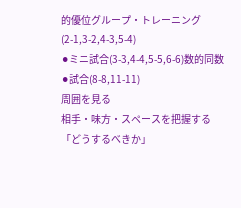的優位グループ・トレーニング(2-1,3-2,4-3,5-4)
⚫ミニ試合(3-3,4-4,5-5,6-6)数的同数
⚫試合(8-8,11-11)
周囲を見る
相手・味方・スペースを把握する
「どうするべきか」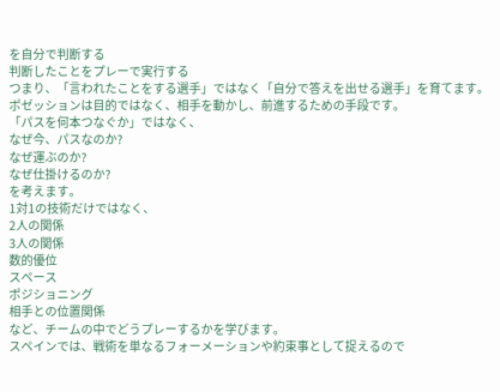を自分で判断する
判断したことをプレーで実行する
つまり、「言われたことをする選手」ではなく「自分で答えを出せる選手」を育てます。
ポゼッションは目的ではなく、相手を動かし、前進するための手段です。
「パスを何本つなぐか」ではなく、
なぜ今、パスなのか?
なぜ運ぶのか?
なぜ仕掛けるのか?
を考えます。
1対1の技術だけではなく、
2人の関係
3人の関係
数的優位
スペース
ポジショニング
相手との位置関係
など、チームの中でどうプレーするかを学びます。
スペインでは、戦術を単なるフォーメーションや約束事として捉えるので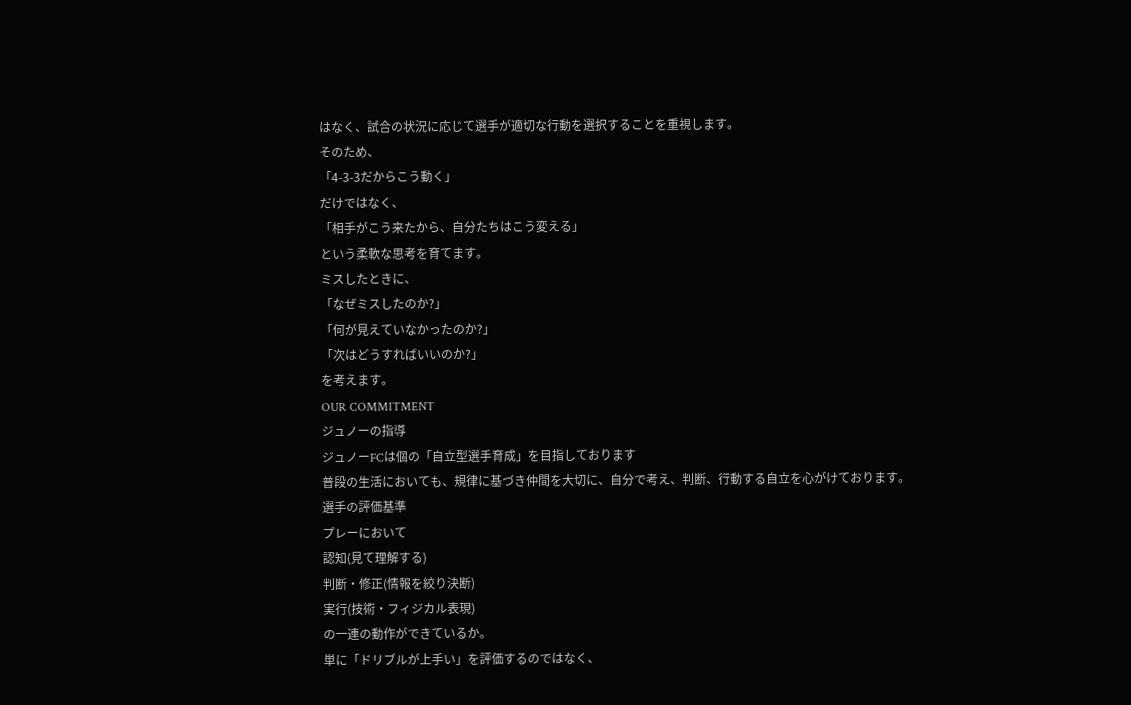はなく、試合の状況に応じて選手が適切な行動を選択することを重視します。
そのため、
「4-3-3だからこう動く」
だけではなく、
「相手がこう来たから、自分たちはこう変える」
という柔軟な思考を育てます。
ミスしたときに、
「なぜミスしたのか?」
「何が見えていなかったのか?」
「次はどうすればいいのか?」
を考えます。
OUR COMMITMENT
ジュノーの指導
ジュノーFCは個の「自立型選手育成」を目指しております
普段の生活においても、規律に基づき仲間を大切に、自分で考え、判断、行動する自立を心がけております。
選手の評価基準
プレーにおいて
認知(見て理解する)
判断・修正(情報を絞り決断)
実行(技術・フィジカル表現)
の一連の動作ができているか。
単に「ドリブルが上手い」を評価するのではなく、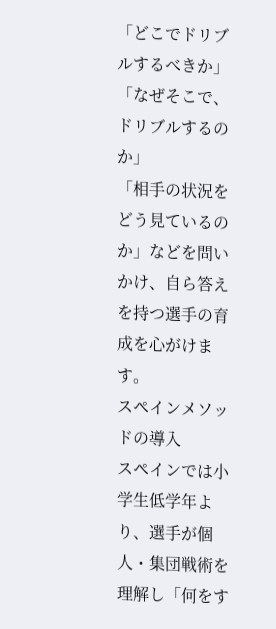「どこでドリブルするべきか」
「なぜそこで、ドリブルするのか」
「相手の状況をどう見ているのか」などを問いかけ、自ら答えを持つ選手の育成を心がけます。
スペインメソッドの導入
スペインでは小学生低学年より、選手が個人・集団戦術を理解し「何をす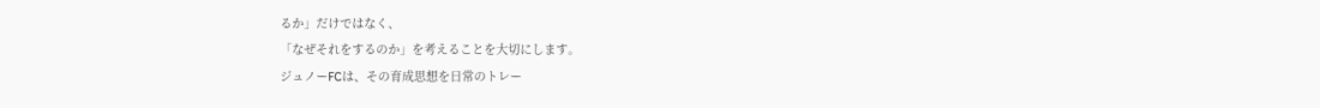るか」だけではなく、
「なぜそれをするのか」を考えることを大切にします。
ジュノーFCは、その育成思想を日常のトレー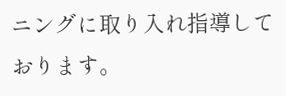ニングに取り入れ指導しております。